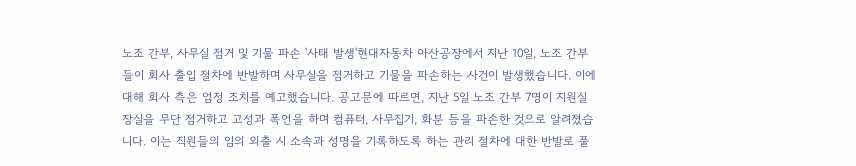노조 간부, 사무실 점거 및 기물 파손 '사태 발생'현대자동차 아산공장에서 지난 10일, 노조 간부들이 회사 출입 절차에 반발하며 사무실을 점거하고 기물을 파손하는 사건이 발생했습니다. 이에 대해 회사 측은 엄정 조치를 예고했습니다. 공고문에 따르면, 지난 5일 노조 간부 7명이 지원실장실을 무단 점거하고 고성과 폭언을 하며 컴퓨터, 사무집기, 화분 등을 파손한 것으로 알려졌습니다. 이는 직원들의 임의 외출 시 소속과 성명을 기록하도록 하는 관리 절차에 대한 반발로 풀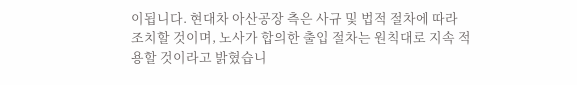이됩니다. 현대차 아산공장 측은 사규 및 법적 절차에 따라 조치할 것이며, 노사가 합의한 출입 절차는 원칙대로 지속 적용할 것이라고 밝혔습니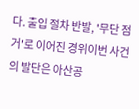다. 출입 절차 반발, '무단 점거'로 이어진 경위이번 사건의 발단은 아산공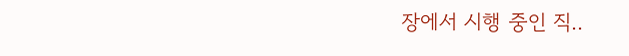장에서 시행 중인 직..